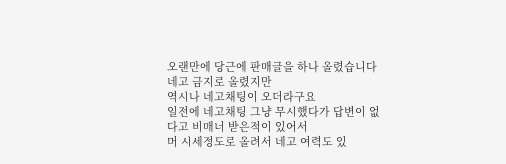오랜만에 당근에 판매글을 하나 올렸습니다
네고 금지로 올렸지만
역시나 네고채팅이 오더라구요
일전에 네고채팅 그냥 무시했다가 답변이 없다고 비매너 받은적이 있어서
머 시세정도로 올려서 네고 여력도 있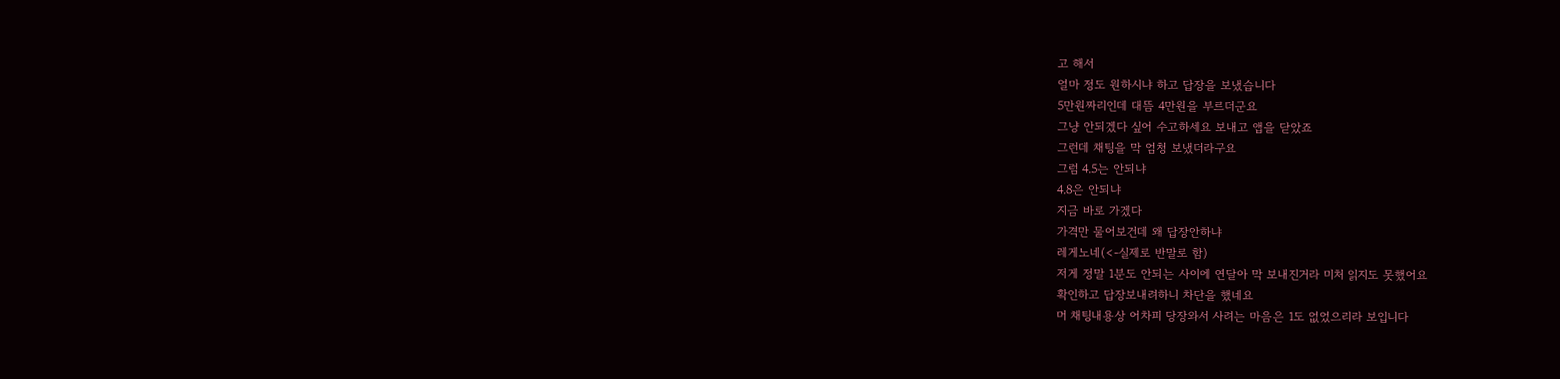고 해서
얼마 정도 원하시냐 하고 답장을 보냈습니다
5만원짜리인데 대뜸 4만원을 부르더군요
그냥 안되겠다 싶어 수고하세요 보내고 앱을 닫았죠
그런데 채팅을 막 엄청 보냈더라구요
그럼 4.5는 안되냐
4.8은 안되냐
지금 바로 가겠다
가격만 물어보건데 왜 답장안하냐
레게노네(<-실제로 반말로 함)
저게 정말 1분도 안되는 사이에 연달아 막 보내진거라 미처 읽지도 못했어요
확인하고 답장보내려하니 차단을 했네요
머 채팅내용상 어차피 당장와서 사려는 마음은 1도 없었으리라 보입니다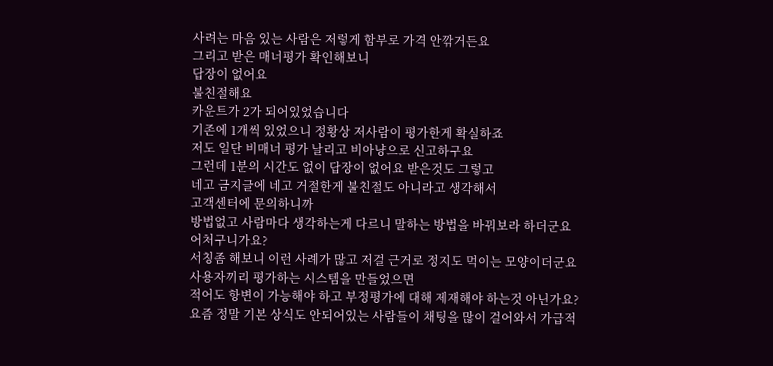사려는 마음 있는 사람은 저렇게 함부로 가격 안깎거든요
그리고 받은 매너평가 확인해보니
답장이 없어요
불친절해요
카운트가 2가 되어있었습니다
기존에 1개씩 있었으니 정황상 저사람이 평가한게 확실하죠
저도 일단 비매너 평가 날리고 비아냥으로 신고하구요
그런데 1분의 시간도 없이 답장이 없어요 받은것도 그렇고
네고 금지글에 네고 거절한게 불친절도 아니라고 생각해서
고객센터에 문의하니까
방법없고 사람마다 생각하는게 다르니 말하는 방법을 바꿔보라 하더군요
어처구니가요?
서칭좀 해보니 이런 사례가 많고 저걸 근거로 정지도 먹이는 모양이더군요
사용자끼리 평가하는 시스템을 만들었으면
적어도 항변이 가능해야 하고 부정평가에 대해 제재해야 하는것 아닌가요?
요즘 정말 기본 상식도 안되어있는 사람들이 채팅을 많이 걸어와서 가급적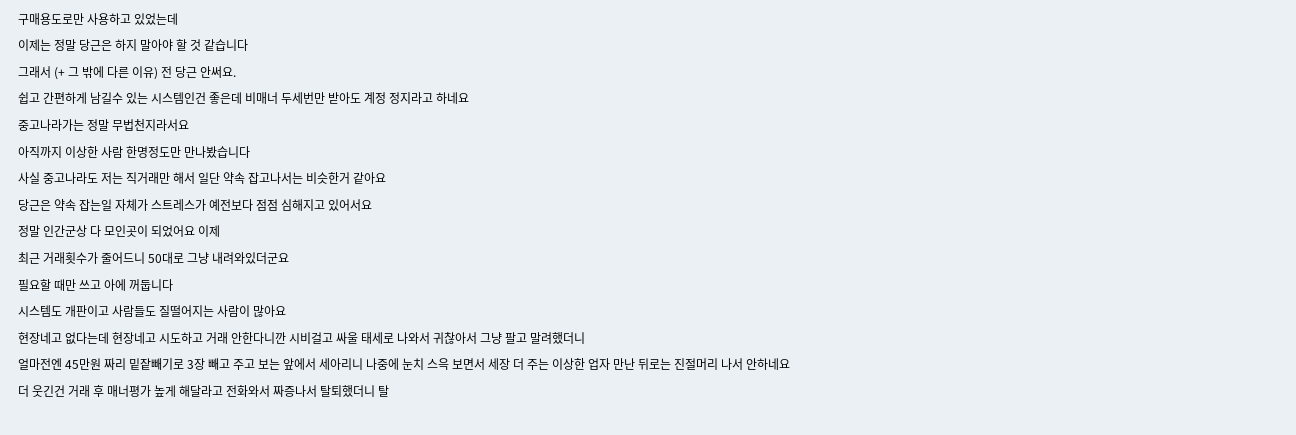구매용도로만 사용하고 있었는데
이제는 정말 당근은 하지 말아야 할 것 같습니다
그래서 (+ 그 밖에 다른 이유) 전 당근 안써요.
쉽고 간편하게 남길수 있는 시스템인건 좋은데 비매너 두세번만 받아도 계정 정지라고 하네요
중고나라가는 정말 무법천지라서요
아직까지 이상한 사람 한명정도만 만나봤습니다
사실 중고나라도 저는 직거래만 해서 일단 약속 잡고나서는 비슷한거 같아요
당근은 약속 잡는일 자체가 스트레스가 예전보다 점점 심해지고 있어서요
정말 인간군상 다 모인곳이 되었어요 이제
최근 거래횟수가 줄어드니 50대로 그냥 내려와있더군요
필요할 때만 쓰고 아에 꺼둡니다
시스템도 개판이고 사람들도 질떨어지는 사람이 많아요
현장네고 없다는데 현장네고 시도하고 거래 안한다니깐 시비걸고 싸울 태세로 나와서 귀찮아서 그냥 팔고 말려했더니
얼마전엔 45만원 짜리 밑잩빼기로 3장 빼고 주고 보는 앞에서 세아리니 나중에 눈치 스윽 보면서 세장 더 주는 이상한 업자 만난 뒤로는 진절머리 나서 안하네요
더 웃긴건 거래 후 매너평가 높게 해달라고 전화와서 짜증나서 탈퇴했더니 탈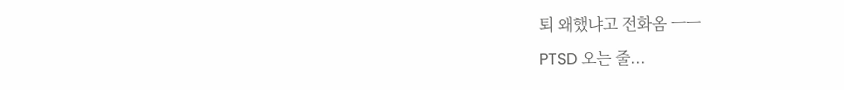퇴 왜했냐고 전화옴 ㅡㅡ
PTSD 오는 줄...